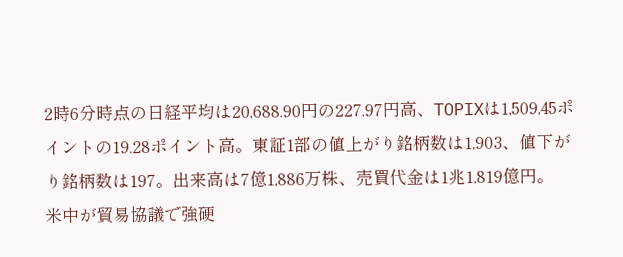2時6分時点の日経平均は20,688.90円の227.97円高、TOPIXは1,509,45ポイントの19.28ポイント高。東証1部の値上がり銘柄数は1,903、値下がり銘柄数は197。出来高は7億1,886万株、売買代金は1兆1,819億円。
米中が貿易協議で強硬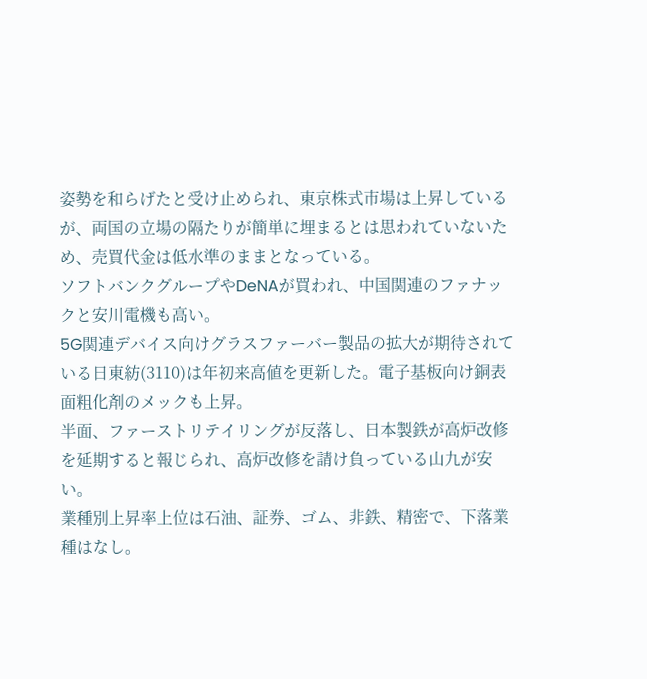姿勢を和らげたと受け止められ、東京株式市場は上昇しているが、両国の立場の隔たりが簡単に埋まるとは思われていないため、売買代金は低水準のままとなっている。
ソフトバンクグループやDeNAが買われ、中国関連のファナックと安川電機も高い。
5G関連デバイス向けグラスファーバー製品の拡大が期待されている日東紡(3110)は年初来高値を更新した。電子基板向け銅表面粗化剤のメックも上昇。
半面、ファーストリテイリングが反落し、日本製鉄が高炉改修を延期すると報じられ、高炉改修を請け負っている山九が安い。
業種別上昇率上位は石油、証券、ゴム、非鉄、精密で、下落業種はなし。